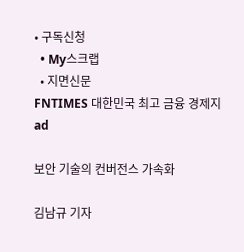• 구독신청
  • My스크랩
  • 지면신문
FNTIMES 대한민국 최고 금융 경제지
ad

보안 기술의 컨버전스 가속화

김남규 기자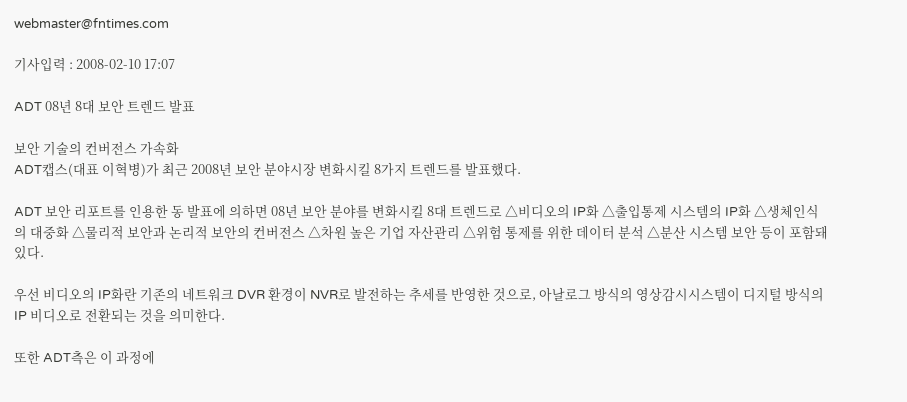webmaster@fntimes.com

기사입력 : 2008-02-10 17:07

ADT 08년 8대 보안 트렌드 발표

보안 기술의 컨버전스 가속화
ADT캡스(대표 이혁병)가 최근 2008년 보안 분야시장 변화시킬 8가지 트렌드를 발표했다.

ADT 보안 리포트를 인용한 동 발표에 의하면 08년 보안 분야를 변화시킬 8대 트렌드로 △비디오의 IP화 △출입통제 시스템의 IP화 △생체인식의 대중화 △물리적 보안과 논리적 보안의 컨버전스 △차원 높은 기업 자산관리 △위험 통제를 위한 데이터 분석 △분산 시스템 보안 등이 포함돼 있다.

우선 비디오의 IP화란 기존의 네트워크 DVR 환경이 NVR로 발전하는 추세를 반영한 것으로, 아날로그 방식의 영상감시시스템이 디지털 방식의 IP 비디오로 전환되는 것을 의미한다.

또한 ADT측은 이 과정에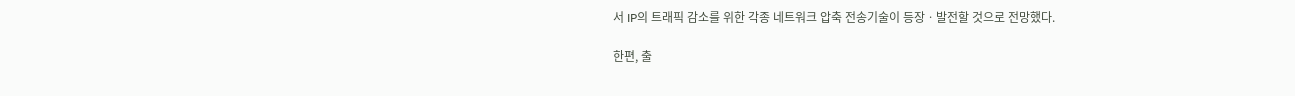서 IP의 트래픽 감소를 위한 각종 네트워크 압축 전송기술이 등장ㆍ발전할 것으로 전망했다.

한편, 출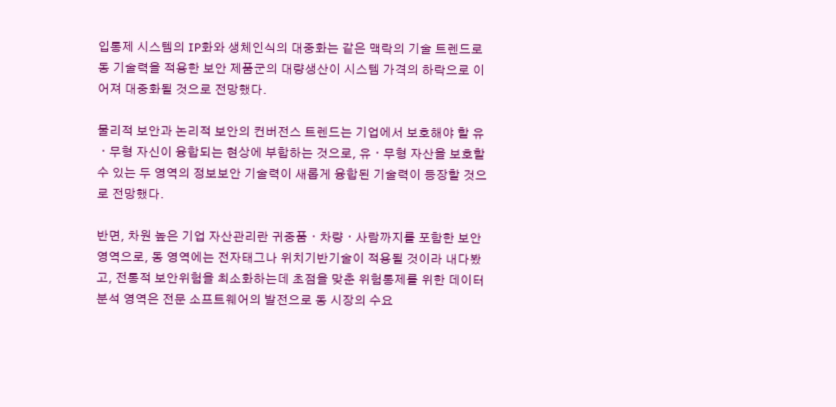입통제 시스템의 IP화와 생체인식의 대중화는 같은 맥락의 기술 트렌드로 동 기술력을 적용한 보안 제품군의 대량생산이 시스템 가격의 하락으로 이어져 대중화될 것으로 전망했다.

물리적 보안과 논리적 보안의 컨버전스 트렌드는 기업에서 보호해야 할 유ㆍ무형 자신이 융합되는 현상에 부합하는 것으로, 유ㆍ무형 자산을 보호할 수 있는 두 영역의 정보보안 기술력이 새롭게 융합된 기술력이 등장할 것으로 전망했다.

반면, 차원 높은 기업 자산관리란 귀중품ㆍ차량ㆍ사람까지를 포함한 보안영역으로, 동 영역에는 전자태그나 위치기반기술이 적용될 것이라 내다봤고, 전통적 보안위험을 최소화하는데 초점을 맞춘 위험통제를 위한 데이터 분석 영역은 전문 소프트웨어의 발전으로 동 시장의 수요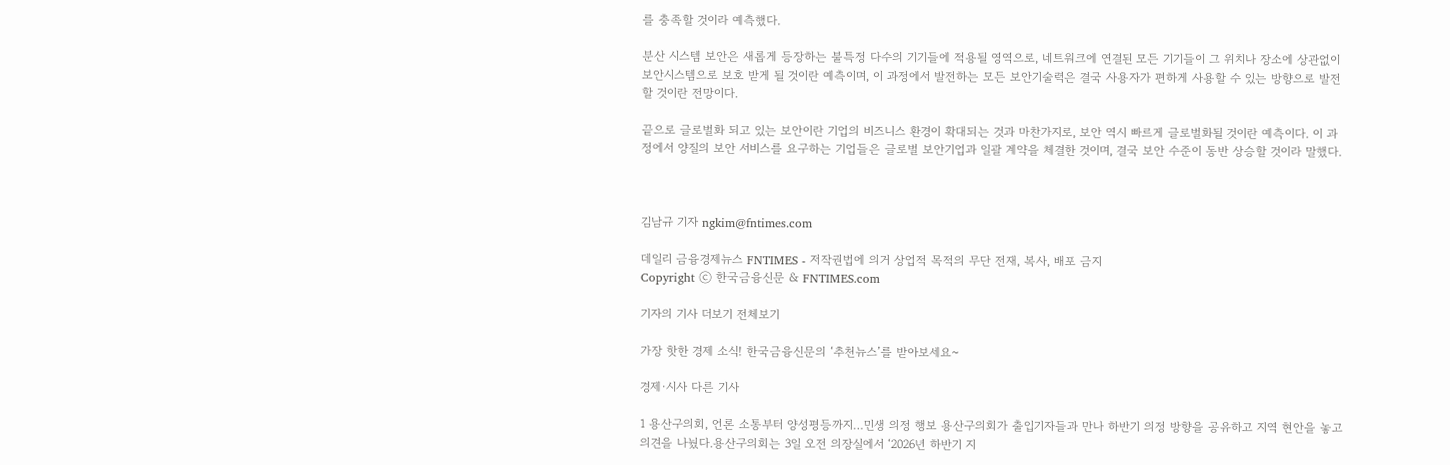를 충족할 것이라 예측했다.

분산 시스템 보안은 새롭게 등장하는 불특정 다수의 기기들에 적용될 영역으로, 네트워크에 연결된 모든 기기들이 그 위치나 장소에 상관없이 보안시스템으로 보호 받게 될 것이란 예측이며, 이 과정에서 발전하는 모든 보안기술력은 결국 사용자가 편하게 사용할 수 있는 방향으로 발전할 것이란 전망이다.

끝으로 글로벌화 되고 있는 보안이란 기업의 비즈니스 환경이 확대되는 것과 마찬가지로, 보안 역시 빠르게 글로벌화될 것이란 예측이다. 이 과정에서 양질의 보안 서비스를 요구하는 기업들은 글로벌 보안기업과 일괄 계약을 체결한 것이며, 결국 보안 수준이 동반 상승할 것이라 말했다.



김남규 기자 ngkim@fntimes.com

데일리 금융경제뉴스 FNTIMES - 저작권법에 의거 상업적 목적의 무단 전재, 복사, 배포 금지
Copyright ⓒ 한국금융신문 & FNTIMES.com

기자의 기사 더보기 전체보기

가장 핫한 경제 소식! 한국금융신문의 ‘추천뉴스’를 받아보세요~

경제·시사 다른 기사

1 용산구의회, 언론 소통부터 양성평등까지…민생 의정 행보 용산구의회가 출입기자들과 만나 하반기 의정 방향을 공유하고 지역 현안을 놓고 의견을 나눴다.용산구의회는 3일 오전 의장실에서 ‘2026년 하반기 지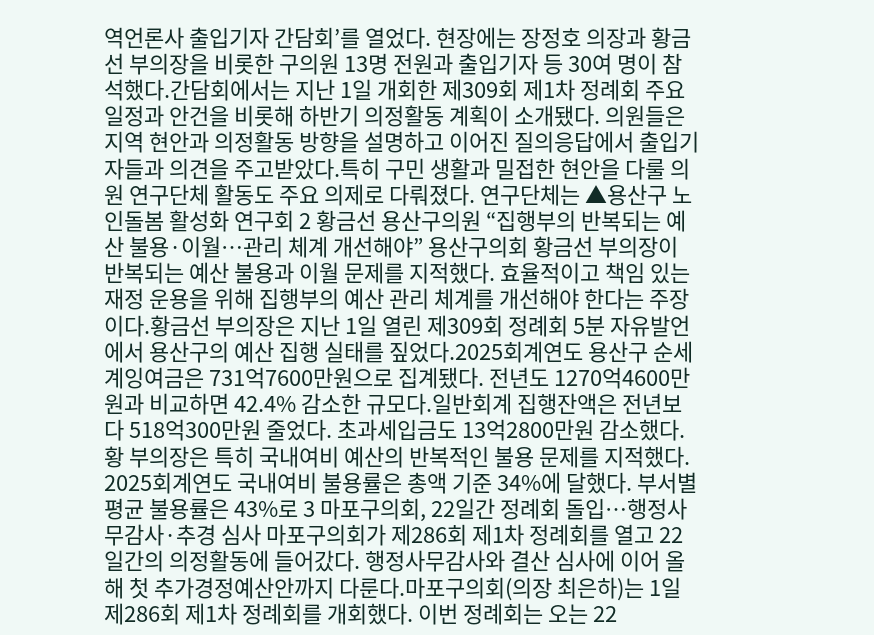역언론사 출입기자 간담회’를 열었다. 현장에는 장정호 의장과 황금선 부의장을 비롯한 구의원 13명 전원과 출입기자 등 30여 명이 참석했다.간담회에서는 지난 1일 개회한 제309회 제1차 정례회 주요 일정과 안건을 비롯해 하반기 의정활동 계획이 소개됐다. 의원들은 지역 현안과 의정활동 방향을 설명하고 이어진 질의응답에서 출입기자들과 의견을 주고받았다.특히 구민 생활과 밀접한 현안을 다룰 의원 연구단체 활동도 주요 의제로 다뤄졌다. 연구단체는 ▲용산구 노인돌봄 활성화 연구회 2 황금선 용산구의원 “집행부의 반복되는 예산 불용·이월…관리 체계 개선해야” 용산구의회 황금선 부의장이 반복되는 예산 불용과 이월 문제를 지적했다. 효율적이고 책임 있는 재정 운용을 위해 집행부의 예산 관리 체계를 개선해야 한다는 주장이다.황금선 부의장은 지난 1일 열린 제309회 정례회 5분 자유발언에서 용산구의 예산 집행 실태를 짚었다.2025회계연도 용산구 순세계잉여금은 731억7600만원으로 집계됐다. 전년도 1270억4600만원과 비교하면 42.4% 감소한 규모다.일반회계 집행잔액은 전년보다 518억300만원 줄었다. 초과세입금도 13억2800만원 감소했다.황 부의장은 특히 국내여비 예산의 반복적인 불용 문제를 지적했다. 2025회계연도 국내여비 불용률은 총액 기준 34%에 달했다. 부서별 평균 불용률은 43%로 3 마포구의회, 22일간 정례회 돌입…행정사무감사·추경 심사 마포구의회가 제286회 제1차 정례회를 열고 22일간의 의정활동에 들어갔다. 행정사무감사와 결산 심사에 이어 올해 첫 추가경정예산안까지 다룬다.마포구의회(의장 최은하)는 1일 제286회 제1차 정례회를 개회했다. 이번 정례회는 오는 22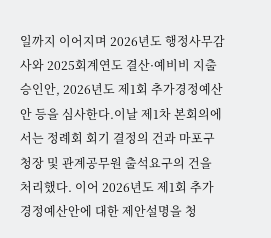일까지 이어지며 2026년도 행정사무감사와 2025회계연도 결산·예비비 지출 승인안, 2026년도 제1회 추가경정예산안 등을 심사한다.이날 제1차 본회의에서는 정례회 회기 결정의 건과 마포구청장 및 관계공무원 출석요구의 건을 처리했다. 이어 2026년도 제1회 추가경정예산안에 대한 제안설명을 청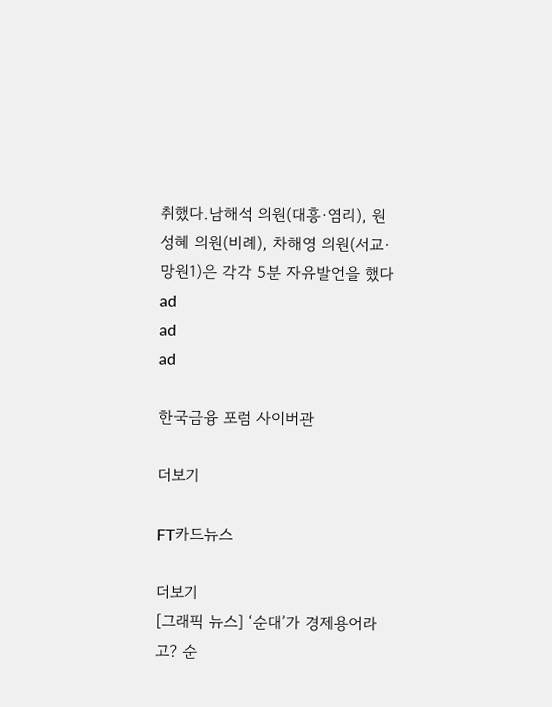취했다.남해석 의원(대흥·염리), 원성혜 의원(비례), 차해영 의원(서교·망원1)은 각각 5분 자유발언을 했다
ad
ad
ad

한국금융 포럼 사이버관

더보기

FT카드뉴스

더보기
[그래픽 뉴스] ‘순대’가 경제용어라고? 순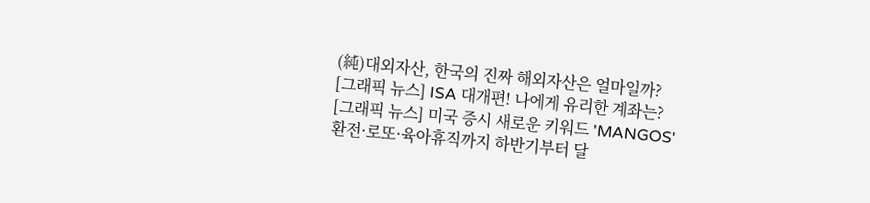(純)대외자산, 한국의 진짜 해외자산은 얼마일까?
[그래픽 뉴스] ISA 대개편! 나에게 유리한 계좌는?
[그래픽 뉴스] 미국 증시 새로운 키워드 'MANGOS'
환전·로또·육아휴직까지 하반기부터 달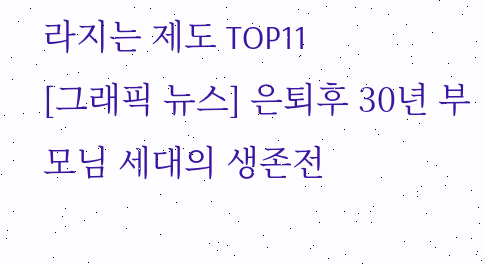라지는 제도 TOP11
[그래픽 뉴스] 은퇴후 30년 부모님 세대의 생존전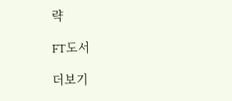략

FT도서

더보기